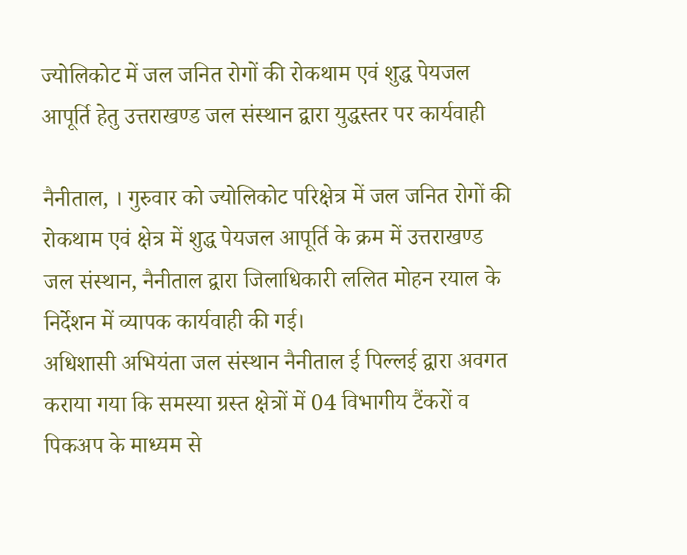ज्योलिकोट में जल जनित रोगों की रोकथाम एवं शुद्ध पेयजल आपूर्ति हेतु उत्तराखण्ड जल संस्थान द्वारा युद्धस्तर पर कार्यवाही

नैनीताल, । गुरुवार को ज्योलिकोट परिक्षेत्र में जल जनित रोगों की रोकथाम एवं क्षेत्र में शुद्ध पेयजल आपूर्ति के क्रम में उत्तराखण्ड जल संस्थान, नैनीताल द्वारा जिलाधिकारी ललित मोहन रयाल के निर्देशन में व्यापक कार्यवाही की गई।
अधिशासी अभियंता जल संस्थान नैनीताल ई पिल्लई द्वारा अवगत कराया गया कि समस्या ग्रस्त क्षेत्रों में 04 विभागीय टैंकरों व पिकअप के माध्यम से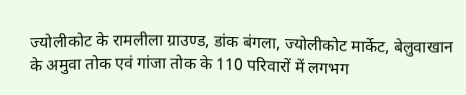ज्योलीकोट के रामलीला ग्राउण्ड, डांक बंगला, ज्योलीकोट मार्केट, बेलुवाखान के अमुवा तोक एवं गांजा तोक के 110 परिवारों में लगभग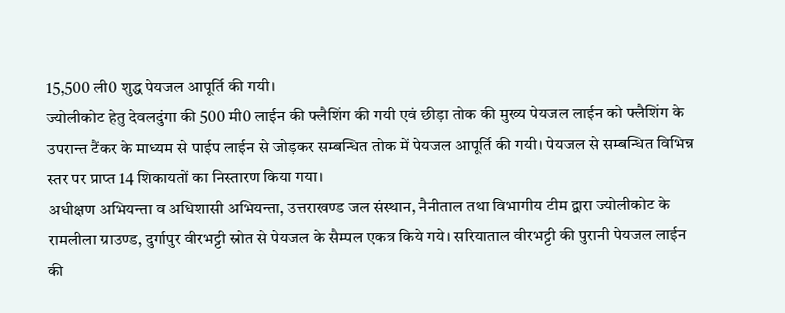15,500 ली0 शुद्ध पेयजल आपूर्ति की गयी।
ज्योलीकोट हेतु देवलदुंगा की 500 मी0 लाईन की फ्लैशिंग की गयी एवं छीड़ा तोक की मुख्य पेयजल लाईन को फ्लैशिंग के उपरान्त टैंकर के माध्यम से पाईप लाईन से जोड़कर सम्बन्धित तोक में पेयजल आपूर्ति की गयी। पेयजल से सम्बन्धित विभिन्न स्तर पर प्राप्त 14 शिकायतों का निस्तारण किया गया।
अधीक्षण अभियन्ता व अधिशासी अभियन्ता, उत्तराखण्ड जल संस्थान, नैनीताल तथा विभागीय टीम द्वारा ज्योलीकोट के रामलीला ग्राउण्ड, दुर्गापुर वीरभट्टी स्रोत से पेयजल के सैम्पल एकत्र किये गये। सरियाताल वीरभट्टी की पुरानी पेयजल लाईन की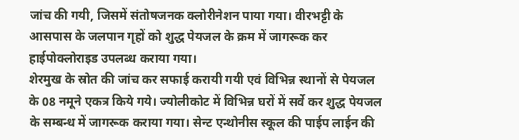जांच की गयी, जिसमें संतोषजनक क्लोरीनेशन पाया गया। वीरभट्टी के आसपास के जलपान गृहों को शुद्ध पेयजल के क्रम में जागरूक कर हाईपोक्लोराइड उपलब्ध कराया गया।
शेरमुख के स्रोत की जांच कर सफाई करायी गयी एवं विभिन्न स्थानों से पेयजल के 08 नमूने एकत्र किये गये। ज्योलीकोट में विभिन्न घरों में सर्वे कर शुद्ध पेयजल के सम्बन्ध में जागरूक कराया गया। सेन्ट एन्थोनीस स्कूल की पाईप लाईन की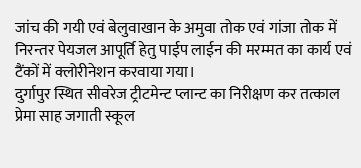जांच की गयी एवं बेलुवाखान के अमुवा तोक एवं गांजा तोक में निरन्तर पेयजल आपूर्ति हेतु पाईप लाईन की मरम्मत का कार्य एवं टैंकों में क्लोरीनेशन करवाया गया।
दुर्गापुर स्थित सीवरेज ट्रीटमेन्ट प्लान्ट का निरीक्षण कर तत्काल प्रेमा साह जगाती स्कूल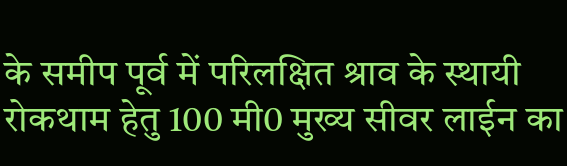के समीप पूर्व में परिलक्षित श्राव के स्थायी रोकथाम हेतु 100 मी0 मुख्य सीवर लाईन का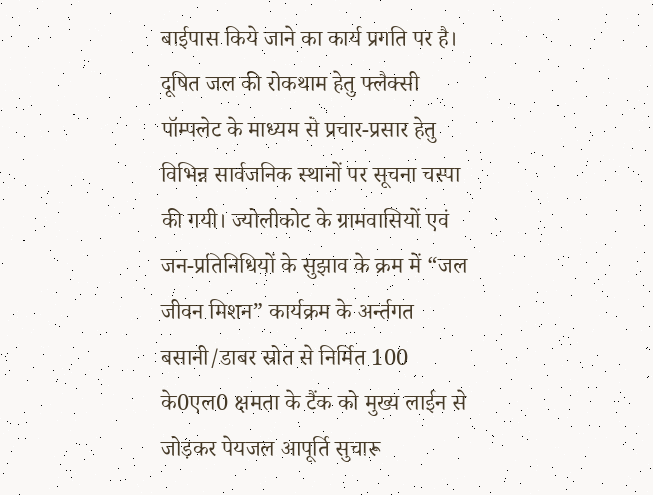बाईपास किये जाने का कार्य प्रगति पर है।
दूषित जल की रोकथाम हेतु फ्लैक्सी पॉम्पलेट के माध्यम से प्रचार-प्रसार हेतु विभिन्न सार्वजनिक स्थानों पर सूचना चस्पा की गयी। ज्योलीकोट के ग्रामवासियों एवं जन-प्रतिनिधियों के सुझाव के क्रम में “जल जीवन मिशन” कार्यक्रम के अर्न्तगत बसानी/डाबर स्रोत से निर्मित 100 के0एल0 क्षमता के टैंक को मुख्य लाईन से जोड़कर पेयजल आपूर्ति सुचारू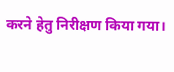करने हेतु निरीक्षण किया गया।